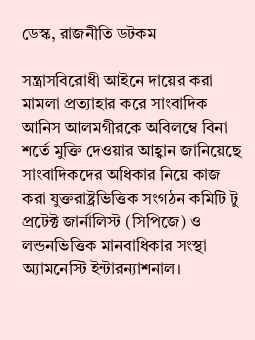ডেস্ক, রাজনীতি ডটকম

সন্ত্রাসবিরোধী আইনে দায়ের করা মামলা প্রত্যাহার করে সাংবাদিক আনিস আলমগীরকে অবিলম্বে বিনা শর্তে মুক্তি দেওয়ার আহ্বান জানিয়েছে সাংবাদিকদের অধিকার নিয়ে কাজ করা যুক্তরাষ্ট্রভিত্তিক সংগঠন কমিটি টু প্রটেক্ট জার্নালিস্ট (সিপিজে) ও লন্ডনভিত্তিক মানবাধিকার সংস্থা অ্যামনেস্টি ইন্টারন্যাশনাল।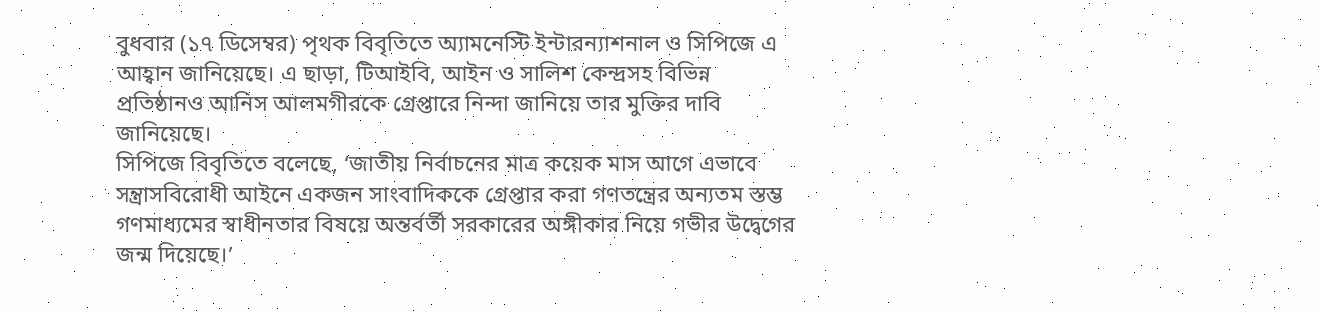বুধবার (১৭ ডিসেম্বর) পৃথক বিবৃতিতে অ্যামনেস্টি ইন্টারন্যাশনাল ও সিপিজে এ আহ্বান জানিয়েছে। এ ছাড়া, টিআইবি, আইন ও সালিশ কেন্দ্রসহ বিভিন্ন প্রতিষ্ঠানও আনিস আলমগীরকে গ্রেপ্তারে নিন্দা জানিয়ে তার মুক্তির দাবি জানিয়েছে।
সিপিজে বিবৃতিতে বলেছে, ‘জাতীয় নির্বাচনের মাত্র কয়েক মাস আগে এভাবে সন্ত্রাসবিরোধী আইনে একজন সাংবাদিককে গ্রেপ্তার করা গণতন্ত্রের অন্যতম স্তম্ভ গণমাধ্যমের স্বাধীনতার বিষয়ে অন্তর্বর্তী সরকারের অঙ্গীকার নিয়ে গভীর উদ্বেগের জন্ম দিয়েছে।’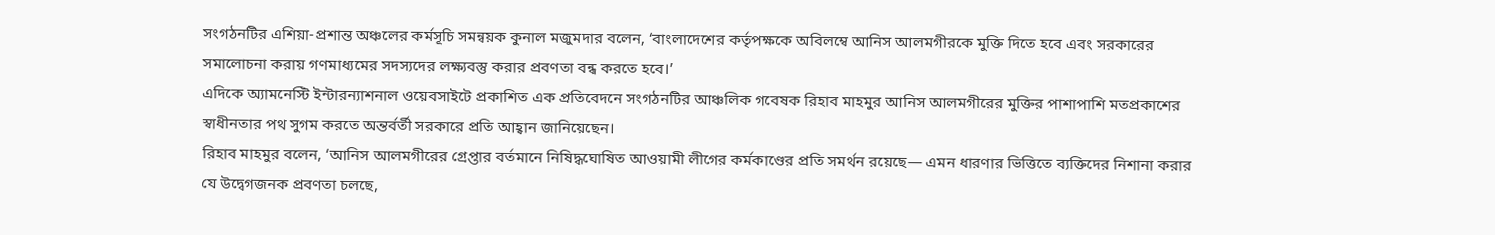সংগঠনটির এশিয়া-প্রশান্ত অঞ্চলের কর্মসূচি সমন্বয়ক কুনাল মজুমদার বলেন, ‘বাংলাদেশের কর্তৃপক্ষকে অবিলম্বে আনিস আলমগীরকে মুক্তি দিতে হবে এবং সরকারের সমালোচনা করায় গণমাধ্যমের সদস্যদের লক্ষ্যবস্তু করার প্রবণতা বন্ধ করতে হবে।’
এদিকে অ্যামনেস্টি ইন্টারন্যাশনাল ওয়েবসাইটে প্রকাশিত এক প্রতিবেদনে সংগঠনটির আঞ্চলিক গবেষক রিহাব মাহমুর আনিস আলমগীরের মুক্তির পাশাপাশি মতপ্রকাশের স্বাধীনতার পথ সুগম করতে অন্তর্বর্তী সরকারে প্রতি আহ্বান জানিয়েছেন।
রিহাব মাহমুর বলেন, ‘আনিস আলমগীরের গ্রেপ্তার বর্তমানে নিষিদ্ধঘোষিত আওয়ামী লীগের কর্মকাণ্ডের প্রতি সমর্থন রয়েছে— এমন ধারণার ভিত্তিতে ব্যক্তিদের নিশানা করার যে উদ্বেগজনক প্রবণতা চলছে,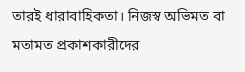তারই ধারাবাহিকতা। নিজস্ব অভিমত বা মতামত প্রকাশকারীদের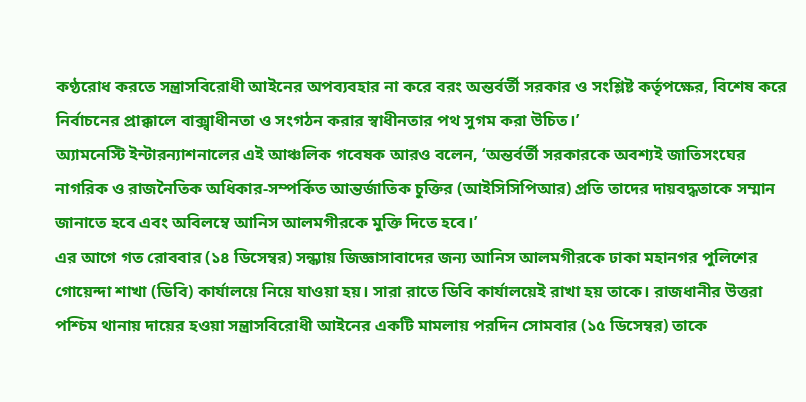কণ্ঠরোধ করতে সন্ত্রাসবিরোধী আইনের অপব্যবহার না করে বরং অন্তর্বর্তী সরকার ও সংশ্লিষ্ট কর্তৃপক্ষের, বিশেষ করে নির্বাচনের প্রাক্কালে বাক্স্বাধীনতা ও সংগঠন করার স্বাধীনতার পথ সুগম করা উচিত।’
অ্যামনেস্টি ইন্টারন্যাশনালের এই আঞ্চলিক গবেষক আরও বলেন, ‘অন্তর্বর্তী সরকারকে অবশ্যই জাতিসংঘের নাগরিক ও রাজনৈতিক অধিকার-সম্পর্কিত আন্তর্জাতিক চুক্তির (আইসিসিপিআর) প্রতি তাদের দায়বদ্ধতাকে সম্মান জানাতে হবে এবং অবিলম্বে আনিস আলমগীরকে মুক্তি দিতে হবে।’
এর আগে গত রোববার (১৪ ডিসেম্বর) সন্ধ্যায় জিজ্ঞাসাবাদের জন্য আনিস আলমগীরকে ঢাকা মহানগর পুলিশের গোয়েন্দা শাখা (ডিবি) কার্যালয়ে নিয়ে যাওয়া হয়। সারা রাতে ডিবি কার্যালয়েই রাখা হয় তাকে। রাজধানীর উত্তরা পশ্চিম থানায় দায়ের হওয়া সন্ত্রাসবিরোধী আইনের একটি মামলায় পরদিন সোমবার (১৫ ডিসেম্বর) তাকে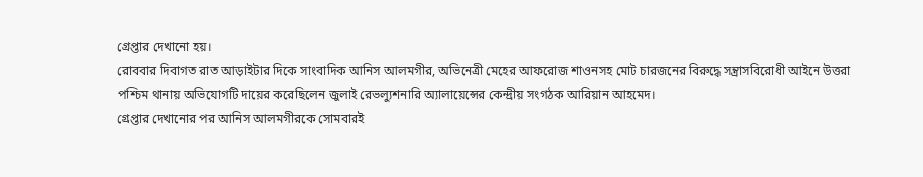গ্রেপ্তার দেখানো হয়।
রোববার দিবাগত রাত আড়াইটার দিকে সাংবাদিক আনিস আলমগীর, অভিনেত্রী মেহের আফরোজ শাওনসহ মোট চারজনের বিরুদ্ধে সন্ত্রাসবিরোধী আইনে উত্তরা পশ্চিম থানায় অভিযোগটি দায়ের করেছিলেন জুলাই রেভল্যুশনারি অ্যালায়েন্সের কেন্দ্রীয় সংগঠক আরিয়ান আহমেদ।
গ্রেপ্তার দেখানোর পর আনিস আলমগীরকে সোমবারই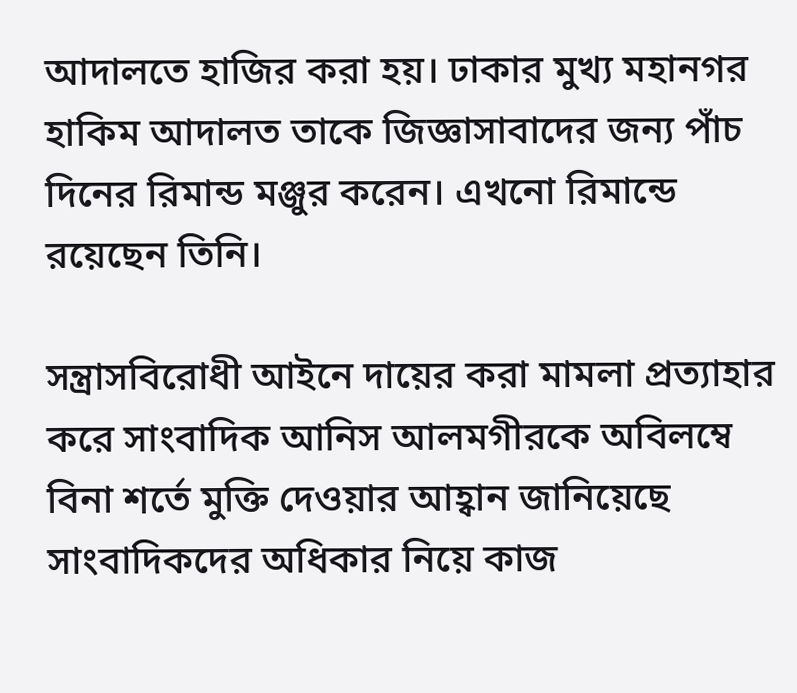আদালতে হাজির করা হয়। ঢাকার মুখ্য মহানগর হাকিম আদালত তাকে জিজ্ঞাসাবাদের জন্য পাঁচ দিনের রিমান্ড মঞ্জুর করেন। এখনো রিমান্ডে রয়েছেন তিনি।

সন্ত্রাসবিরোধী আইনে দায়ের করা মামলা প্রত্যাহার করে সাংবাদিক আনিস আলমগীরকে অবিলম্বে বিনা শর্তে মুক্তি দেওয়ার আহ্বান জানিয়েছে সাংবাদিকদের অধিকার নিয়ে কাজ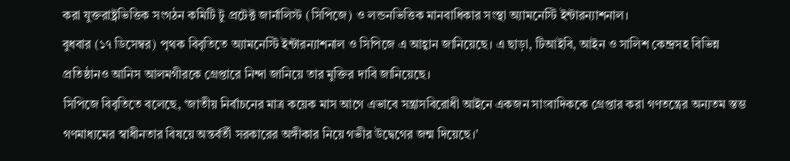করা যুক্তরাষ্ট্রভিত্তিক সংগঠন কমিটি টু প্রটেক্ট জার্নালিস্ট (সিপিজে) ও লন্ডনভিত্তিক মানবাধিকার সংস্থা অ্যামনেস্টি ইন্টারন্যাশনাল।
বুধবার (১৭ ডিসেম্বর) পৃথক বিবৃতিতে অ্যামনেস্টি ইন্টারন্যাশনাল ও সিপিজে এ আহ্বান জানিয়েছে। এ ছাড়া, টিআইবি, আইন ও সালিশ কেন্দ্রসহ বিভিন্ন প্রতিষ্ঠানও আনিস আলমগীরকে গ্রেপ্তারে নিন্দা জানিয়ে তার মুক্তির দাবি জানিয়েছে।
সিপিজে বিবৃতিতে বলেছে, ‘জাতীয় নির্বাচনের মাত্র কয়েক মাস আগে এভাবে সন্ত্রাসবিরোধী আইনে একজন সাংবাদিককে গ্রেপ্তার করা গণতন্ত্রের অন্যতম স্তম্ভ গণমাধ্যমের স্বাধীনতার বিষয়ে অন্তর্বর্তী সরকারের অঙ্গীকার নিয়ে গভীর উদ্বেগের জন্ম দিয়েছে।’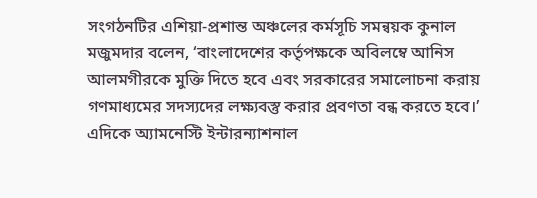সংগঠনটির এশিয়া-প্রশান্ত অঞ্চলের কর্মসূচি সমন্বয়ক কুনাল মজুমদার বলেন, ‘বাংলাদেশের কর্তৃপক্ষকে অবিলম্বে আনিস আলমগীরকে মুক্তি দিতে হবে এবং সরকারের সমালোচনা করায় গণমাধ্যমের সদস্যদের লক্ষ্যবস্তু করার প্রবণতা বন্ধ করতে হবে।’
এদিকে অ্যামনেস্টি ইন্টারন্যাশনাল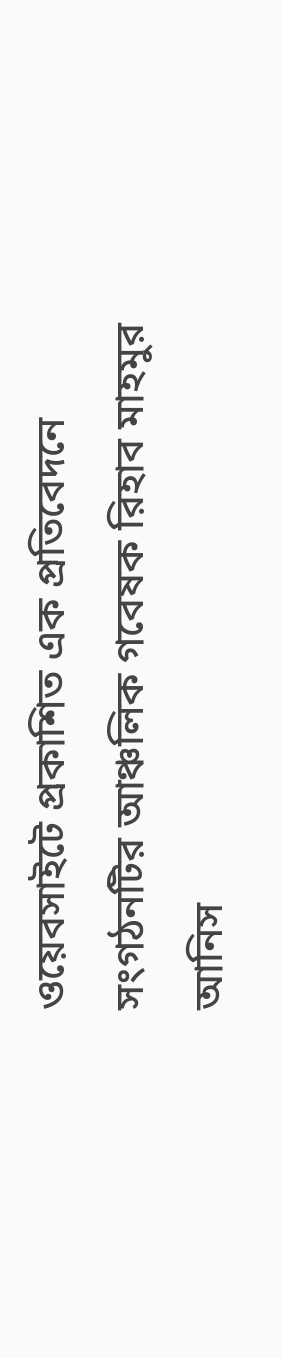ওয়েবসাইটে প্রকাশিত এক প্রতিবেদনে সংগঠনটির আঞ্চলিক গবেষক রিহাব মাহমুর আনিস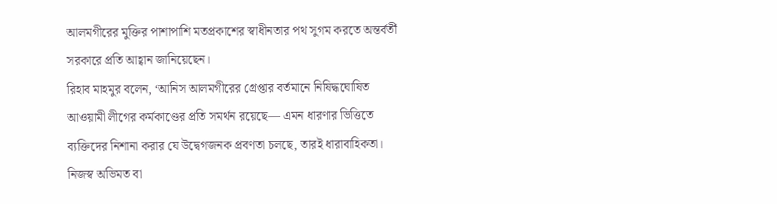আলমগীরের মুক্তির পাশাপাশি মতপ্রকাশের স্বাধীনতার পথ সুগম করতে অন্তর্বর্তী সরকারে প্রতি আহ্বান জানিয়েছেন।
রিহাব মাহমুর বলেন, ‘আনিস আলমগীরের গ্রেপ্তার বর্তমানে নিষিদ্ধঘোষিত আওয়ামী লীগের কর্মকাণ্ডের প্রতি সমর্থন রয়েছে— এমন ধারণার ভিত্তিতে ব্যক্তিদের নিশানা করার যে উদ্বেগজনক প্রবণতা চলছে, তারই ধারাবাহিকতা। নিজস্ব অভিমত বা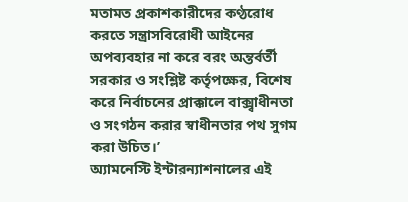মতামত প্রকাশকারীদের কণ্ঠরোধ করতে সন্ত্রাসবিরোধী আইনের অপব্যবহার না করে বরং অন্তর্বর্তী সরকার ও সংশ্লিষ্ট কর্তৃপক্ষের, বিশেষ করে নির্বাচনের প্রাক্কালে বাক্স্বাধীনতা ও সংগঠন করার স্বাধীনতার পথ সুগম করা উচিত।’
অ্যামনেস্টি ইন্টারন্যাশনালের এই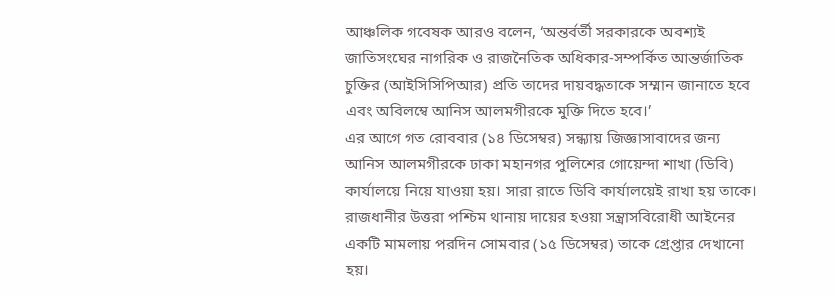আঞ্চলিক গবেষক আরও বলেন, ‘অন্তর্বর্তী সরকারকে অবশ্যই জাতিসংঘের নাগরিক ও রাজনৈতিক অধিকার-সম্পর্কিত আন্তর্জাতিক চুক্তির (আইসিসিপিআর) প্রতি তাদের দায়বদ্ধতাকে সম্মান জানাতে হবে এবং অবিলম্বে আনিস আলমগীরকে মুক্তি দিতে হবে।’
এর আগে গত রোববার (১৪ ডিসেম্বর) সন্ধ্যায় জিজ্ঞাসাবাদের জন্য আনিস আলমগীরকে ঢাকা মহানগর পুলিশের গোয়েন্দা শাখা (ডিবি) কার্যালয়ে নিয়ে যাওয়া হয়। সারা রাতে ডিবি কার্যালয়েই রাখা হয় তাকে। রাজধানীর উত্তরা পশ্চিম থানায় দায়ের হওয়া সন্ত্রাসবিরোধী আইনের একটি মামলায় পরদিন সোমবার (১৫ ডিসেম্বর) তাকে গ্রেপ্তার দেখানো হয়।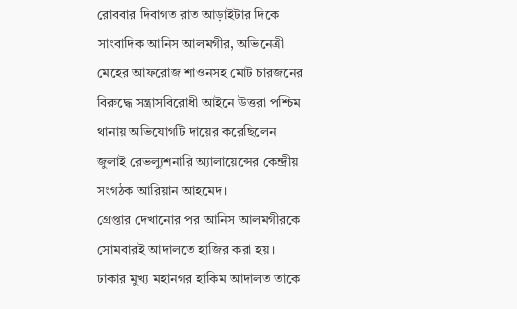রোববার দিবাগত রাত আড়াইটার দিকে সাংবাদিক আনিস আলমগীর, অভিনেত্রী মেহের আফরোজ শাওনসহ মোট চারজনের বিরুদ্ধে সন্ত্রাসবিরোধী আইনে উত্তরা পশ্চিম থানায় অভিযোগটি দায়ের করেছিলেন জুলাই রেভল্যুশনারি অ্যালায়েন্সের কেন্দ্রীয় সংগঠক আরিয়ান আহমেদ।
গ্রেপ্তার দেখানোর পর আনিস আলমগীরকে সোমবারই আদালতে হাজির করা হয়। ঢাকার মুখ্য মহানগর হাকিম আদালত তাকে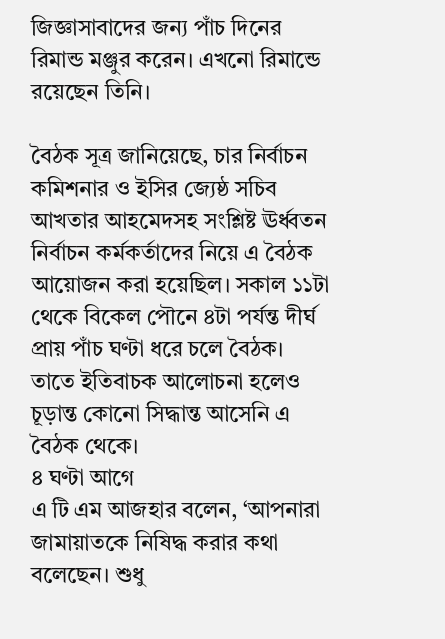জিজ্ঞাসাবাদের জন্য পাঁচ দিনের রিমান্ড মঞ্জুর করেন। এখনো রিমান্ডে রয়েছেন তিনি।

বৈঠক সূত্র জানিয়েছে, চার নির্বাচন কমিশনার ও ইসির জ্যেষ্ঠ সচিব আখতার আহমেদসহ সংশ্লিষ্ট ঊর্ধ্বতন নির্বাচন কর্মকর্তাদের নিয়ে এ বৈঠক আয়োজন করা হয়েছিল। সকাল ১১টা থেকে বিকেল পৌনে ৪টা পর্যন্ত দীর্ঘ প্রায় পাঁচ ঘণ্টা ধরে চলে বৈঠক। তাতে ইতিবাচক আলোচনা হলেও চূড়ান্ত কোনো সিদ্ধান্ত আসেনি এ বৈঠক থেকে।
৪ ঘণ্টা আগে
এ টি এম আজহার বলেন, ‘আপনারা জামায়াতকে নিষিদ্ধ করার কথা বলেছেন। শুধু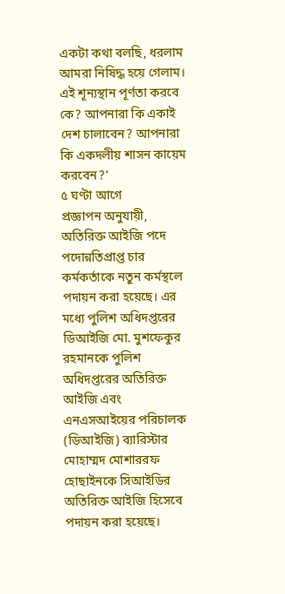একটা কথা বলছি, ধরলাম আমরা নিষিদ্ধ হয়ে গেলাম। এই শূন্যস্থান পূর্ণতা করবে কে? আপনারা কি একাই দেশ চালাবেন? আপনারা কি একদলীয় শাসন কায়েম করবেন?’
৫ ঘণ্টা আগে
প্রজ্ঞাপন অনুযায়ী, অতিরিক্ত আইজি পদে পদোন্নতিপ্রাপ্ত চার কর্মকর্তাকে নতুন কর্মস্থলে পদায়ন করা হয়েছে। এর মধ্যে পুলিশ অধিদপ্তরের ডিআইজি মো. মুশফেকুর রহমানকে পুলিশ অধিদপ্তরের অতিরিক্ত আইজি এবং এনএসআইয়ের পরিচালক (ডিআইজি) ব্যারিস্টার মোহাম্মদ মোশাররফ হোছাইনকে সিআইডির অতিরিক্ত আইজি হিসেবে পদায়ন করা হয়েছে।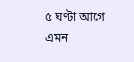৫ ঘণ্টা আগে
এমন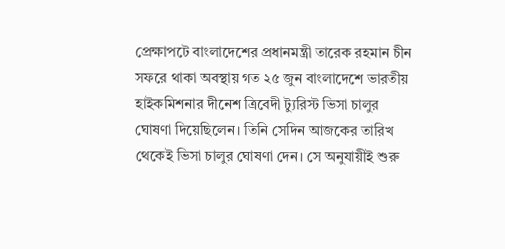প্রেক্ষাপটে বাংলাদেশের প্রধানমন্ত্রী তারেক রহমান চীন সফরে থাকা অবস্থায় গত ২৫ জুন বাংলাদেশে ভারতীয় হাইকমিশনার দীনেশ ত্রিবেদী ট্যুরিস্ট ভিসা চালুর ঘোষণা দিয়েছিলেন। তিনি সেদিন আজকের তারিখ থেকেই ভিসা চালুর ঘোষণা দেন। সে অনুযায়ীই শুরু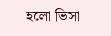হলো ভিসা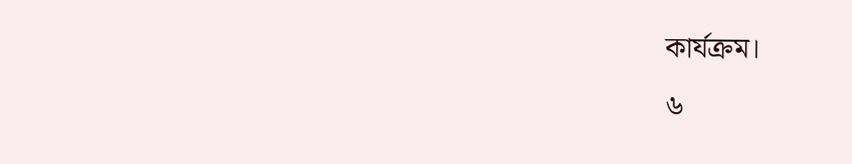কার্যক্রম।
৬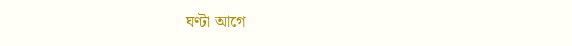ঘণ্টা আগে